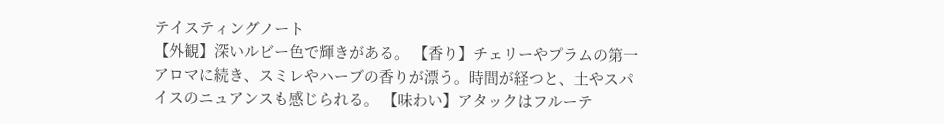テイスティングノート
【外観】深いルビー色で輝きがある。 【香り】チェリーやプラムの第一アロマに続き、スミレやハーブの香りが漂う。時間が経つと、土やスパイスのニュアンスも感じられる。 【味わい】アタックはフルーテ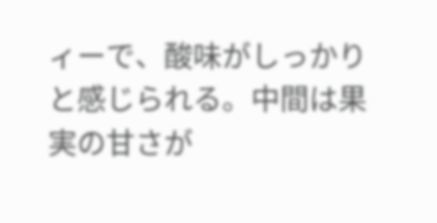ィーで、酸味がしっかりと感じられる。中間は果実の甘さが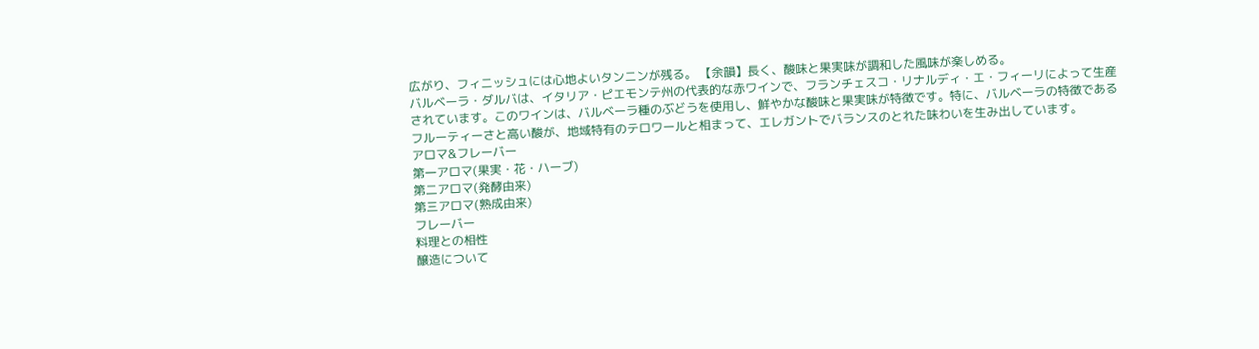広がり、フィニッシュには心地よいタンニンが残る。 【余韻】長く、酸味と果実味が調和した風味が楽しめる。
バルベーラ・ダルバは、イタリア・ピエモンテ州の代表的な赤ワインで、フランチェスコ・リナルディ・エ・フィーリによって生産されています。このワインは、バルベーラ種のぶどうを使用し、鮮やかな酸味と果実味が特徴です。特に、バルベーラの特徴であるフルーティーさと高い酸が、地域特有のテロワールと相まって、エレガントでバランスのとれた味わいを生み出しています。
アロマ&フレーバー
第一アロマ(果実・花・ハーブ)
第二アロマ(発酵由来)
第三アロマ(熟成由来)
フレーバー
料理との相性
醸造について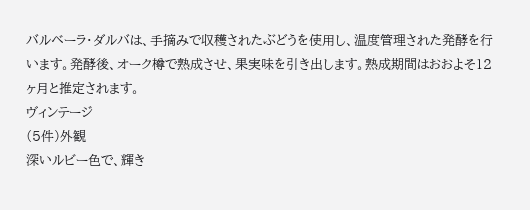バルベーラ・ダルバは、手摘みで収穫されたぶどうを使用し、温度管理された発酵を行います。発酵後、オーク樽で熟成させ、果実味を引き出します。熟成期間はおおよそ12ヶ月と推定されます。
ヴィンテージ
(5件)外観
深いルビー色で、輝き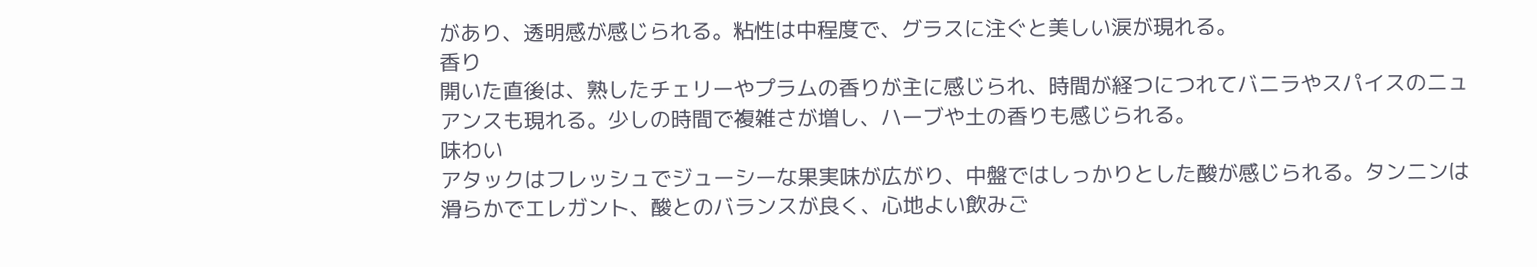があり、透明感が感じられる。粘性は中程度で、グラスに注ぐと美しい涙が現れる。
香り
開いた直後は、熟したチェリーやプラムの香りが主に感じられ、時間が経つにつれてバニラやスパイスのニュアンスも現れる。少しの時間で複雑さが増し、ハーブや土の香りも感じられる。
味わい
アタックはフレッシュでジューシーな果実味が広がり、中盤ではしっかりとした酸が感じられる。タンニンは滑らかでエレガント、酸とのバランスが良く、心地よい飲みご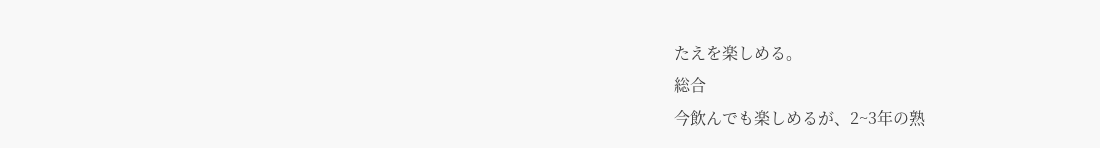たえを楽しめる。
総合
今飲んでも楽しめるが、2~3年の熟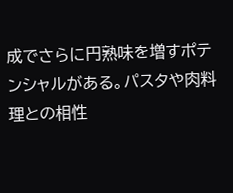成でさらに円熟味を増すポテンシャルがある。パスタや肉料理との相性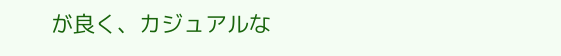が良く、カジュアルな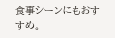食事シーンにもおすすめ。